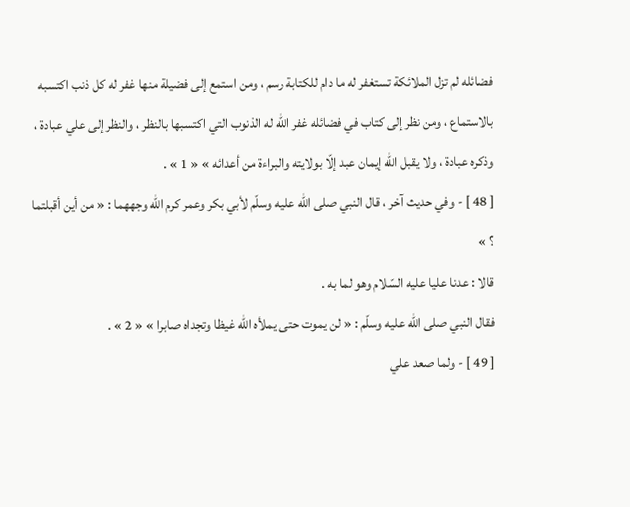فضائله لم تزل الملائكة تستغفر له ما دام للكتابة رسم ، ومن استمع إلى فضيلة منها غفر له كل ذنب اكتسبه بالاستماع ، ومن نظر إلى كتاب في فضائله غفر اللّه له الذنوب التي اكتسبها بالنظر ، والنظر إلى علي عبادة ، وذكره عبادة ، ولا يقبل اللّه إيمان عبد إلّا بولايته والبراءة من أعدائه » « 1 » .
[ 48 ] - وفي حديث آخر ، قال النبي صلى اللّه عليه وسلّم لأبي بكر وعمر كرم اللّه وجههما : « من أين أقبلتما ؟ »
قالا : عدنا عليا عليه السّلام وهو لما به .
فقال النبي صلى اللّه عليه وسلّم : « لن يموت حتى يملأه اللّه غيظا وتجداه صابرا » « 2 » .
[ 49 ] - ولما صعد علي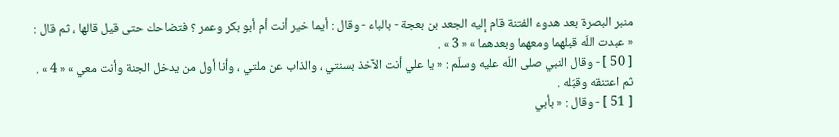منبر البصرة بعد هدوء الفتنة قام إليه الجعد بن بعجة - بالباء - وقال : أيما خير أنت أم أبو بكر وعمر ؟ فتضاحك حتى قيل قالها ، ثم قال :
« عبدت اللّه قبلهما ومعهما وبعدهما » « 3 » .
[ 50 ] - وقال النبي صلى اللّه عليه وسلّم : « يا علي أنت الآخذ بسنتي ، والذاب عن ملتي ، وأنا أول من يدخل الجنة وأنت معي » « 4 » .
ثم اعتنقه وقبّله .
[ 51 ] - وقال : « بأبي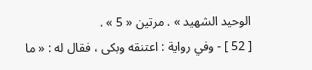الوحيد الشهيد » . مرتين « 5 » .
[ 52 ] - وفي رواية : اعتنقه وبكى ، فقال له : « ما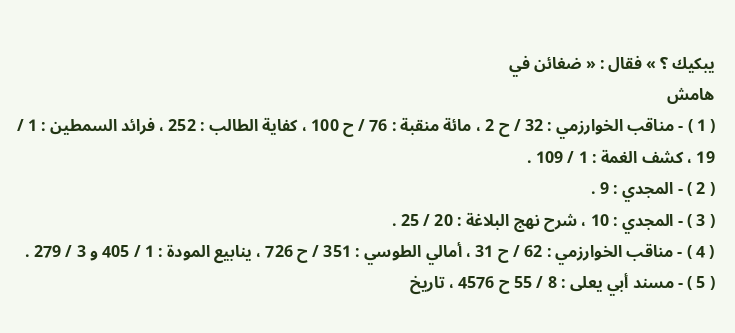يبكيك ؟ » فقال : « ضغائن في
هامش
( 1 ) - مناقب الخوارزمي : 32 / ح 2 ، مائة منقبة : 76 / ح 100 ، كفاية الطالب : 252 ، فرائد السمطين : 1 / 19 ، كشف الغمة : 1 / 109 .
( 2 ) - المجدي : 9 .
( 3 ) - المجدي : 10 ، شرح نهج البلاغة : 20 / 25 .
( 4 ) - مناقب الخوارزمي : 62 / ح 31 ، أمالي الطوسي : 351 / ح 726 ، ينابيع المودة : 1 / 405 و 3 / 279 .
( 5 ) - مسند أبي يعلى : 8 / 55 ح 4576 ، تاريخ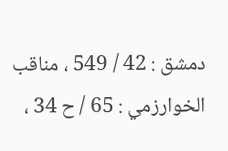دمشق : 42 / 549 ، مناقب الخوارزمي : 65 / ح 34 ،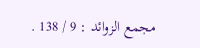مجمع الزوائد : 9 / 138 .